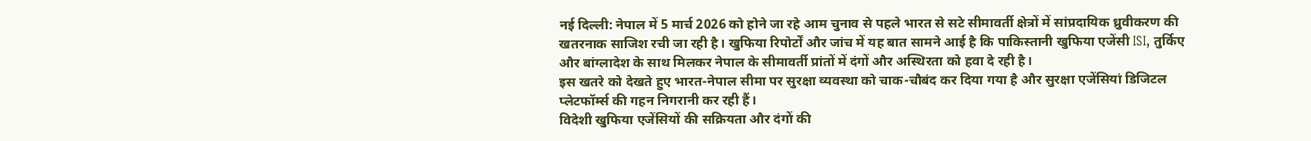नई दिल्ली: नेपाल में 5 मार्च 2026 को होने जा रहे आम चुनाव से पहले भारत से सटे सीमावर्ती क्षेत्रों में सांप्रदायिक ध्रुवीकरण की खतरनाक साजिश रची जा रही है। खुफिया रिपोर्टों और जांच में यह बात सामने आई है कि पाकिस्तानी खुफिया एजेंसी ISI, तुर्किए और बांग्लादेश के साथ मिलकर नेपाल के सीमावर्ती प्रांतों में दंगों और अस्थिरता को हवा दे रही है।
इस खतरे को देखते हुए भारत-नेपाल सीमा पर सुरक्षा व्यवस्था को चाक-चौबंद कर दिया गया है और सुरक्षा एजेंसियां डिजिटल प्लेटफॉर्म्स की गहन निगरानी कर रही हैं।
विदेशी खुफिया एजेंसियों की सक्रियता और दंगों की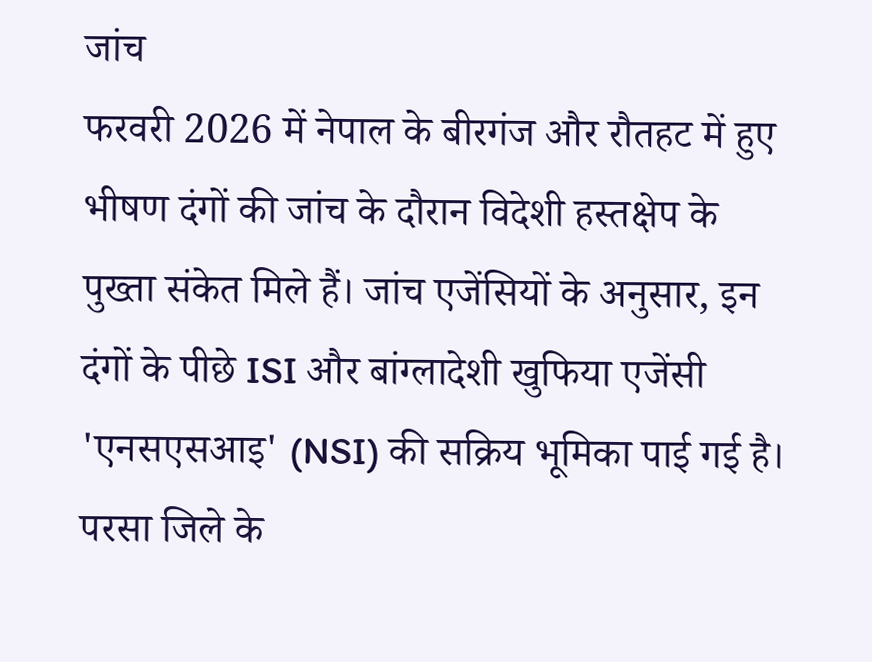जांच
फरवरी 2026 में नेपाल के बीरगंज और रौतहट में हुए भीषण दंगों की जांच के दौरान विदेशी हस्तक्षेप के पुख्ता संकेत मिले हैं। जांच एजेंसियों के अनुसार, इन दंगों के पीछे ISI और बांग्लादेशी खुफिया एजेंसी 'एनसएसआइ' (NSI) की सक्रिय भूमिका पाई गई है। परसा जिले के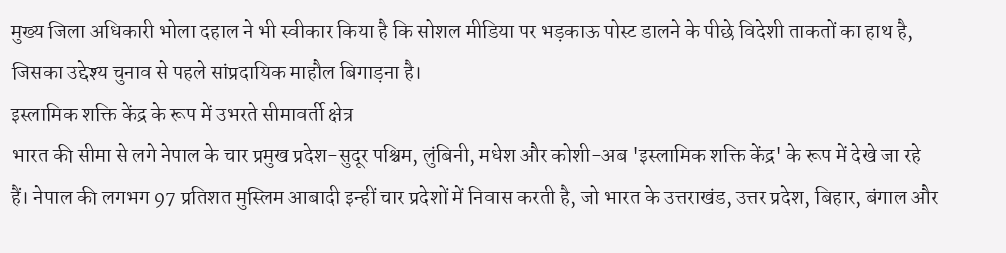मुख्य जिला अधिकारी भोला दहाल ने भी स्वीकार किया है कि सोशल मीडिया पर भड़काऊ पोस्ट डालने के पीछे विदेशी ताकतों का हाथ है, जिसका उद्देश्य चुनाव से पहले सांप्रदायिक माहौल बिगाड़ना है।
इस्लामिक शक्ति केंद्र के रूप में उभरते सीमावर्ती क्षेत्र
भारत की सीमा से लगे नेपाल के चार प्रमुख प्रदेश-सुदूर पश्चिम, लुंबिनी, मधेश और कोशी-अब 'इस्लामिक शक्ति केंद्र' के रूप में देखे जा रहे हैं। नेपाल की लगभग 97 प्रतिशत मुस्लिम आबादी इन्हीं चार प्रदेशों में निवास करती है, जो भारत के उत्तराखंड, उत्तर प्रदेश, बिहार, बंगाल और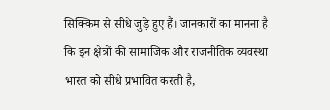सिक्किम से सीधे जुड़े हुए हैं। जानकारों का मानना है कि इन क्षेत्रों की सामाजिक और राजनीतिक व्यवस्था भारत को सीधे प्रभावित करती है,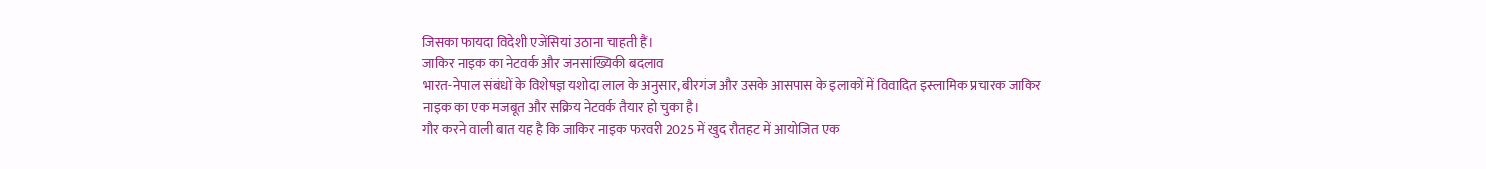जिसका फायदा विदेशी एजेंसियां उठाना चाहती हैं।
जाकिर नाइक का नेटवर्क और जनसांख्यिकी बदलाव
भारत-नेपाल संबंधों के विशेषज्ञ यशोदा लाल के अनुसार, बीरगंज और उसके आसपास के इलाकों में विवादित इस्लामिक प्रचारक जाकिर नाइक का एक मजबूत और सक्रिय नेटवर्क तैयार हो चुका है।
गौर करने वाली बात यह है कि जाकिर नाइक फरवरी 2025 में खुद रौतहट में आयोजित एक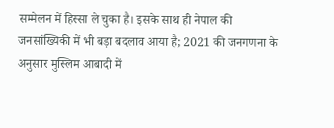सम्मेलन में हिस्सा ले चुका है। इसके साथ ही नेपाल की जनसांख्यिकी में भी बड़ा बदलाव आया है; 2021 की जनगणना के अनुसार मुस्लिम आबादी में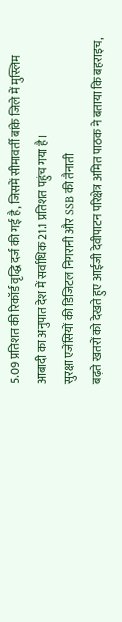5.09 प्रतिशत की रिकॉर्ड वृद्धि दर्ज की गई है, जिसमें सीमावर्ती बांके जिले में मुस्लिम आबादी का अनुपात देश में सर्वाधिक 21.1 प्रतिशत पहुंच गया है।
सुरक्षा एजेंसियों की डिजिटल निगरानी और SSB की तैनाती
बढ़ते खतरों को देखते हुए आईजी देवीपाटन परिक्षेत्र अमित पाठक ने बताया कि बहराइच,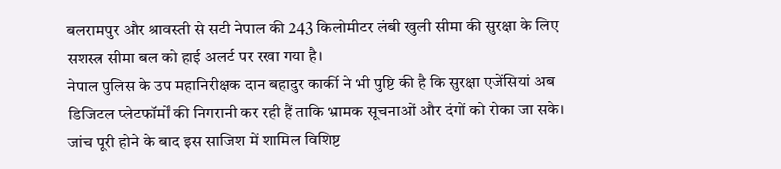बलरामपुर और श्रावस्ती से सटी नेपाल की 243 किलोमीटर लंबी खुली सीमा की सुरक्षा के लिए सशस्त्र सीमा बल को हाई अलर्ट पर रखा गया है।
नेपाल पुलिस के उप महानिरीक्षक दान बहादुर कार्की ने भी पुष्टि की है कि सुरक्षा एजेंसियां अब डिजिटल प्लेटफॉर्मों की निगरानी कर रही हैं ताकि भ्रामक सूचनाओं और दंगों को रोका जा सके। जांच पूरी होने के बाद इस साजिश में शामिल विशिष्ट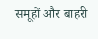समूहों और बाहरी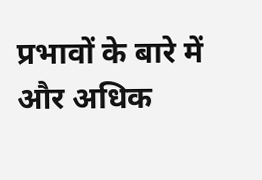प्रभावों के बारे में और अधिक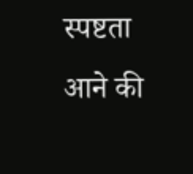स्पष्टता आने की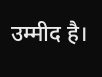उम्मीद है।